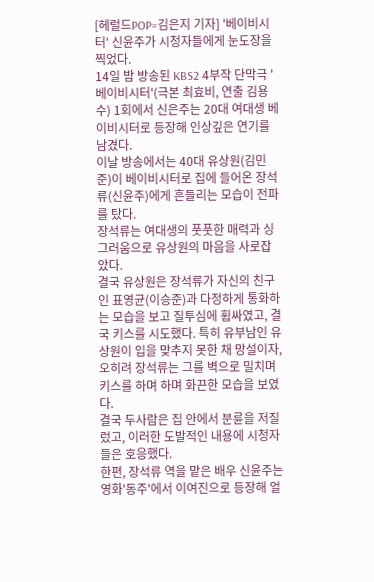[헤럴드POP=김은지 기자] '베이비시터' 신윤주가 시청자들에게 눈도장을 찍었다.
14일 밤 방송된 KBS2 4부작 단막극 '베이비시터'(극본 최효비, 연출 김용수) 1회에서 신은주는 20대 여대생 베이비시터로 등장해 인상깊은 연기를 남겼다.
이날 방송에서는 40대 유상원(김민준)이 베이비시터로 집에 들어온 장석류(신윤주)에게 흔들리는 모습이 전파를 탔다.
장석류는 여대생의 풋풋한 매력과 싱그러움으로 유상원의 마음을 사로잡았다.
결국 유상원은 장석류가 자신의 친구인 표영균(이승준)과 다정하게 통화하는 모습을 보고 질투심에 휩싸였고, 결국 키스를 시도했다. 특히 유부남인 유상원이 입을 맞추지 못한 채 망설이자, 오히려 장석류는 그를 벽으로 밀치며 키스를 하며 하며 화끈한 모습을 보였다.
결국 두사람은 집 안에서 분륜을 저질렀고, 이러한 도발적인 내용에 시청자들은 호응했다.
한편, 장석류 역을 맡은 배우 신윤주는 영화'동주'에서 이여진으로 등장해 얼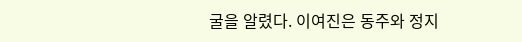굴을 알렸다. 이여진은 동주와 정지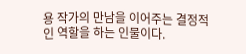용 작가의 만남을 이어주는 결정적인 역할을 하는 인물이다.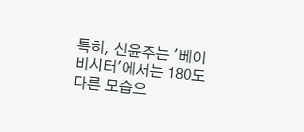특히, 신윤주는 '베이비시터'에서는 180도 다른 모습으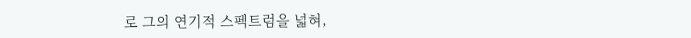로 그의 연기적 스펙트럼을 넓혀,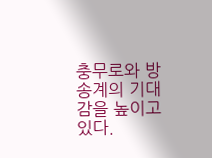충무로와 방송계의 기대감을 높이고 있다.